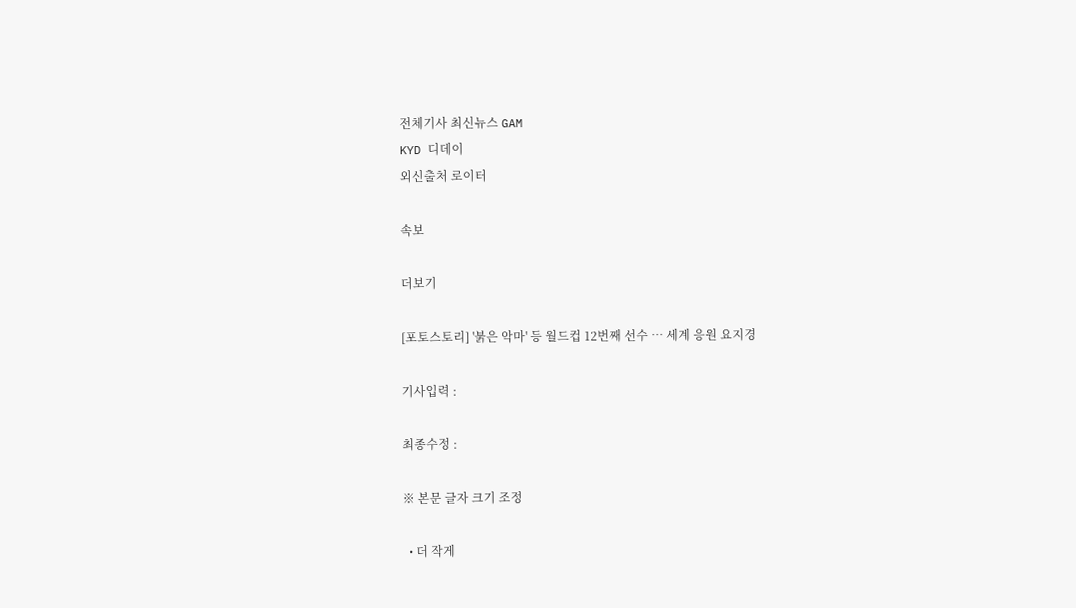전체기사 최신뉴스 GAM
KYD 디데이
외신출처 로이터

속보

더보기

[포토스토리] '붉은 악마' 등 월드컵 12번째 선수 … 세계 응원 요지경

기사입력 :

최종수정 :

※ 본문 글자 크기 조정

  • 더 작게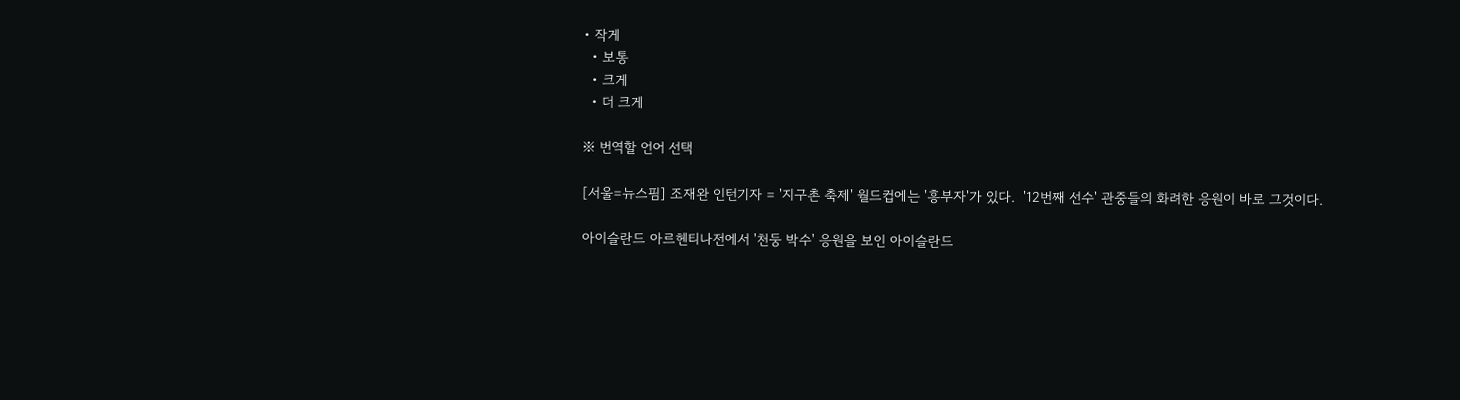• 작게
  • 보통
  • 크게
  • 더 크게

※ 번역할 언어 선택

[서울=뉴스핌] 조재완 인턴기자 = '지구촌 축제' 월드컵에는 '흥부자'가 있다.  '12번째 선수' 관중들의 화려한 응원이 바로 그것이다.

아이슬란드 아르헨티나전에서 '천둥 박수' 응원을 보인 아이슬란드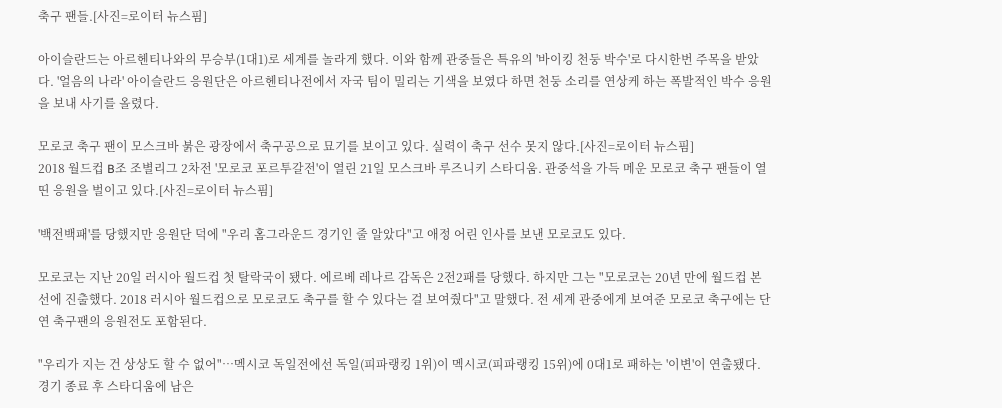축구 팬들.[사진=로이터 뉴스핌]

아이슬란드는 아르헨티나와의 무승부(1대1)로 세계를 놀라게 했다. 이와 함께 관중들은 특유의 '바이킹 천둥 박수'로 다시한번 주목을 받았다. '얼음의 나라' 아이슬란드 응원단은 아르헨티나전에서 자국 팀이 밀리는 기색을 보였다 하면 천둥 소리를 연상케 하는 폭발적인 박수 응원을 보내 사기를 올렸다.

모로코 축구 팬이 모스크바 붉은 광장에서 축구공으로 묘기를 보이고 있다. 실력이 축구 선수 못지 않다.[사진=로이터 뉴스핌]
2018 월드컵 B조 조별리그 2차전 '모로코 포르투갈전'이 열린 21일 모스크바 루즈니키 스타디움. 관중석을 가득 메운 모로코 축구 팬들이 열띤 응원을 벌이고 있다.[사진=로이터 뉴스핌]

'백전백패'를 당했지만 응원단 덕에 "우리 홈그라운드 경기인 줄 알았다"고 애정 어린 인사를 보낸 모로코도 있다.

모로코는 지난 20일 러시아 월드컵 첫 탈락국이 됐다. 에르베 레나르 감독은 2전2패를 당했다. 하지만 그는 "모로코는 20년 만에 월드컵 본선에 진출했다. 2018 러시아 월드컵으로 모로코도 축구를 할 수 있다는 걸 보여줬다"고 말했다. 전 세계 관중에게 보여준 모로코 축구에는 단연 축구팬의 응원전도 포함된다.

"우리가 지는 건 상상도 할 수 없어"…멕시코 독일전에선 독일(피파랭킹 1위)이 멕시코(피파랭킹 15위)에 0대1로 패하는 '이변'이 연출됐다. 경기 종료 후 스타디움에 남은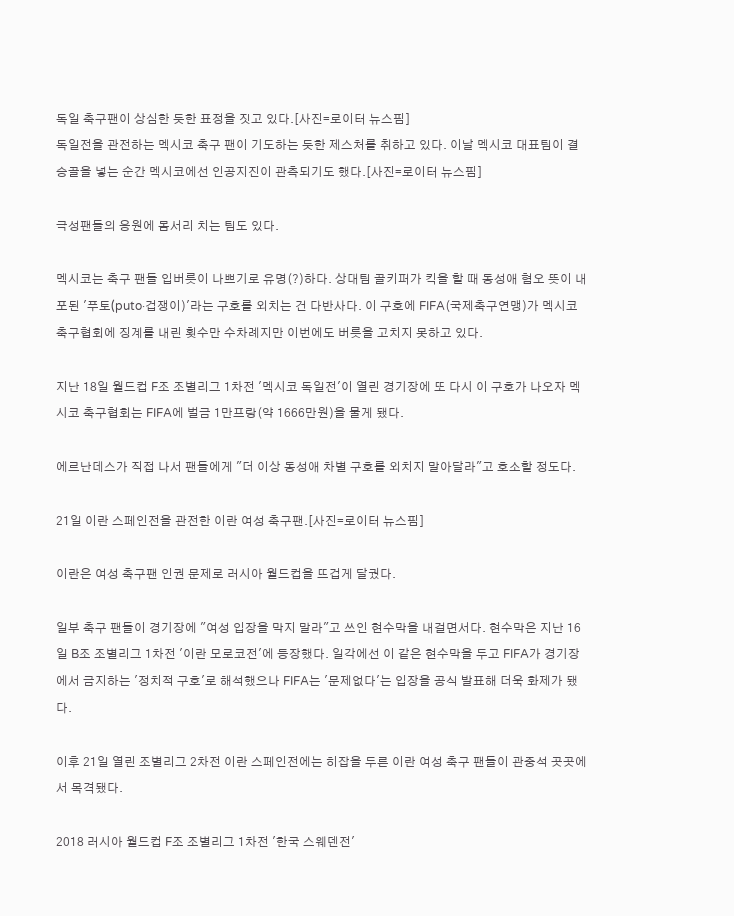독일 축구팬이 상심한 듯한 표정을 짓고 있다.[사진=로이터 뉴스핌]
독일전을 관전하는 멕시코 축구 팬이 기도하는 듯한 제스처를 취하고 있다. 이날 멕시코 대표팀이 결승골을 넣는 순간 멕시코에선 인공지진이 관측되기도 했다.[사진=로이터 뉴스핌]

극성팬들의 응원에 몸서리 치는 팀도 있다.

멕시코는 축구 팬들 입버릇이 나쁘기로 유명(?)하다. 상대팀 골키퍼가 킥을 할 때 동성애 혐오 뜻이 내포된 '푸토(puto·겁쟁이)'라는 구호를 외치는 건 다반사다. 이 구호에 FIFA(국제축구연맹)가 멕시코 축구협회에 징계를 내린 횟수만 수차례지만 이번에도 버릇을 고치지 못하고 있다.

지난 18일 월드컵 F조 조별리그 1차전 '멕시코 독일전'이 열린 경기장에 또 다시 이 구호가 나오자 멕시코 축구협회는 FIFA에 벌금 1만프랑(약 1666만원)을 물게 됐다.

에르난데스가 직접 나서 팬들에게 "더 이상 동성애 차별 구호를 외치지 말아달라"고 호소할 정도다.

21일 이란 스페인전을 관전한 이란 여성 축구팬.[사진=로이터 뉴스핌]

이란은 여성 축구팬 인권 문제로 러시아 월드컵을 뜨겁게 달궜다.

일부 축구 팬들이 경기장에 "여성 입장을 막지 말라"고 쓰인 현수막을 내걸면서다. 현수막은 지난 16일 B조 조별리그 1차전 '이란 모로코전'에 등장했다. 일각에선 이 같은 현수막을 두고 FIFA가 경기장에서 금지하는 '정치적 구호'로 해석했으나 FIFA는 '문제없다'는 입장을 공식 발표해 더욱 화제가 됐다.

이후 21일 열린 조별리그 2차전 이란 스페인전에는 히잡을 두른 이란 여성 축구 팬들이 관중석 곳곳에서 목격됐다.

2018 러시아 월드컵 F조 조별리그 1차전 '한국 스웨덴전'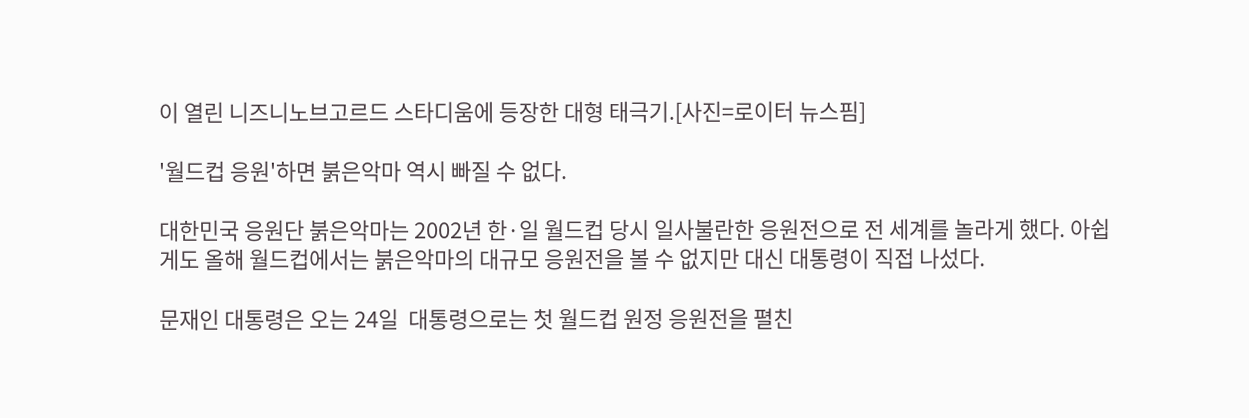이 열린 니즈니노브고르드 스타디움에 등장한 대형 태극기.[사진=로이터 뉴스핌]

'월드컵 응원'하면 붉은악마 역시 빠질 수 없다.

대한민국 응원단 붉은악마는 2002년 한·일 월드컵 당시 일사불란한 응원전으로 전 세계를 놀라게 했다. 아쉽게도 올해 월드컵에서는 붉은악마의 대규모 응원전을 볼 수 없지만 대신 대통령이 직접 나섰다.

문재인 대통령은 오는 24일  대통령으로는 첫 월드컵 원정 응원전을 펼친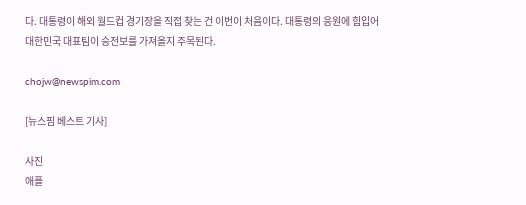다. 대통령이 해외 월드컵 경기장을 직접 찾는 건 이번이 처음이다. 대통령의 응원에 힘입어 대한민국 대표팀이 승전보를 가져올지 주목된다.

chojw@newspim.com

[뉴스핌 베스트 기사]

사진
애플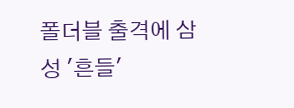폴더블 출격에 삼성 '흔들'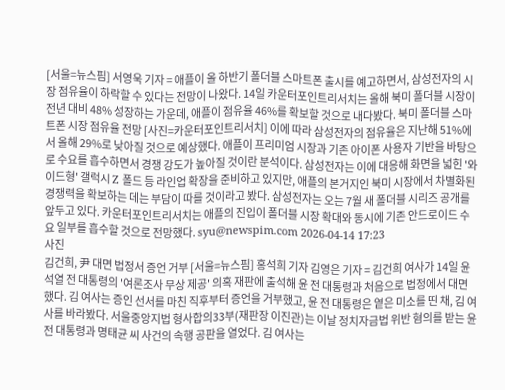[서울=뉴스핌] 서영욱 기자 = 애플이 올 하반기 폴더블 스마트폰 출시를 예고하면서, 삼성전자의 시장 점유율이 하락할 수 있다는 전망이 나왔다. 14일 카운터포인트리서치는 올해 북미 폴더블 시장이 전년 대비 48% 성장하는 가운데, 애플이 점유율 46%를 확보할 것으로 내다봤다. 북미 폴더블 스마트폰 시장 점유율 전망 [사진=카운터포인트리서치] 이에 따라 삼성전자의 점유율은 지난해 51%에서 올해 29%로 낮아질 것으로 예상했다. 애플이 프리미엄 시장과 기존 아이폰 사용자 기반을 바탕으로 수요를 흡수하면서 경쟁 강도가 높아질 것이란 분석이다. 삼성전자는 이에 대응해 화면을 넓힌 '와이드형' 갤럭시 Z 폴드 등 라인업 확장을 준비하고 있지만, 애플의 본거지인 북미 시장에서 차별화된 경쟁력을 확보하는 데는 부담이 따를 것이라고 봤다. 삼성전자는 오는 7월 새 폴더블 시리즈 공개를 앞두고 있다. 카운터포인트리서치는 애플의 진입이 폴더블 시장 확대와 동시에 기존 안드로이드 수요 일부를 흡수할 것으로 전망했다. syu@newspim.com 2026-04-14 17:23
사진
김건희, 尹 대면 법정서 증언 거부 [서울=뉴스핌] 홍석희 기자 김영은 기자 = 김건희 여사가 14일 윤석열 전 대통령의 '여론조사 무상 제공' 의혹 재판에 출석해 윤 전 대통령과 처음으로 법정에서 대면했다. 김 여사는 증인 선서를 마친 직후부터 증언을 거부했고, 윤 전 대통령은 옅은 미소를 띤 채, 김 여사를 바라봤다. 서울중앙지법 형사합의33부(재판장 이진관)는 이날 정치자금법 위반 혐의를 받는 윤 전 대통령과 명태균 씨 사건의 속행 공판을 열었다. 김 여사는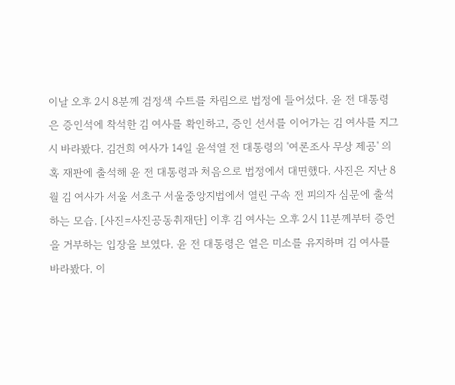이날 오후 2시 8분께 검정색 수트를 차림으로 법정에 들어섰다. 윤 전 대통령은 증인석에 착석한 김 여사를 확인하고, 증인 선서를 이어가는 김 여사를 지그시 바라봤다. 김건희 여사가 14일 윤석열 전 대통령의 '여론조사 무상 제공' 의혹 재판에 출석해 윤 전 대통령과 처음으로 법정에서 대면했다. 사진은 지난 8월 김 여사가 서울 서초구 서울중앙지법에서 열린 구속 전 피의자 심문에 출석하는 모습. [사진=사진공동취재단] 이후 김 여사는 오후 2시 11분께부터 증언을 거부하는 입장을 보였다. 윤 전 대통령은 옅은 미소를 유지하며 김 여사를 바라봤다. 이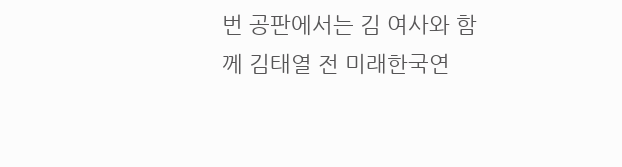번 공판에서는 김 여사와 함께 김태열 전 미래한국연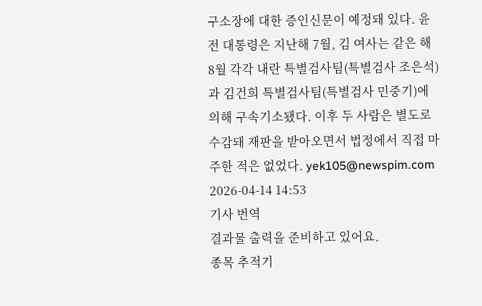구소장에 대한 증인신문이 예정돼 있다. 윤 전 대통령은 지난해 7월, 김 여사는 같은 해 8월 각각 내란 특별검사팀(특별검사 조은석)과 김건희 특별검사팀(특별검사 민중기)에 의해 구속기소됐다. 이후 두 사람은 별도로 수감돼 재판을 받아오면서 법정에서 직접 마주한 적은 없었다. yek105@newspim.com   2026-04-14 14:53
기사 번역
결과물 출력을 준비하고 있어요.
종목 추적기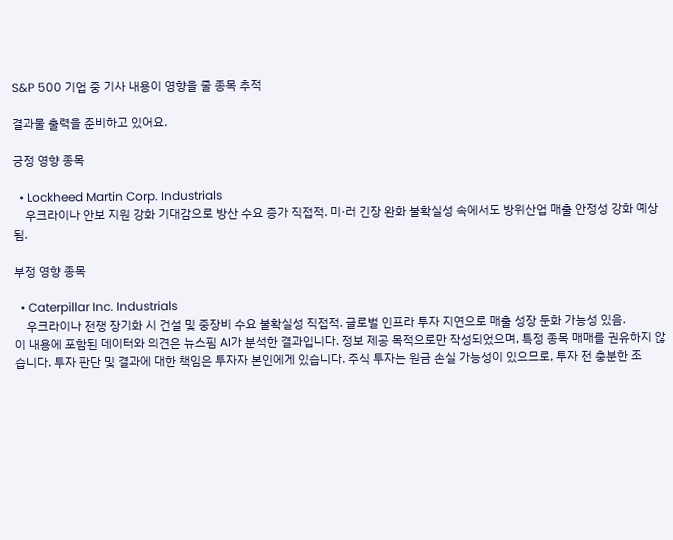S&P 500 기업 중 기사 내용이 영향을 줄 종목 추적

결과물 출력을 준비하고 있어요.

긍정 영향 종목

  • Lockheed Martin Corp. Industrials
    우크라이나 안보 지원 강화 기대감으로 방산 수요 증가 직접적. 미·러 긴장 완화 불확실성 속에서도 방위산업 매출 안정성 강화 예상됨.

부정 영향 종목

  • Caterpillar Inc. Industrials
    우크라이나 전쟁 장기화 시 건설 및 중장비 수요 불확실성 직접적. 글로벌 인프라 투자 지연으로 매출 성장 둔화 가능성 있음.
이 내용에 포함된 데이터와 의견은 뉴스핌 AI가 분석한 결과입니다. 정보 제공 목적으로만 작성되었으며, 특정 종목 매매를 권유하지 않습니다. 투자 판단 및 결과에 대한 책임은 투자자 본인에게 있습니다. 주식 투자는 원금 손실 가능성이 있으므로, 투자 전 충분한 조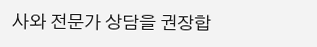사와 전문가 상담을 권장합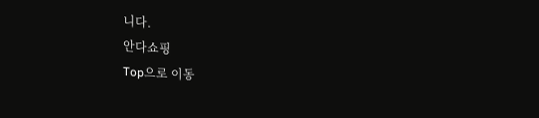니다.
안다쇼핑
Top으로 이동